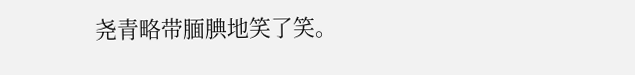尧青略带腼腆地笑了笑。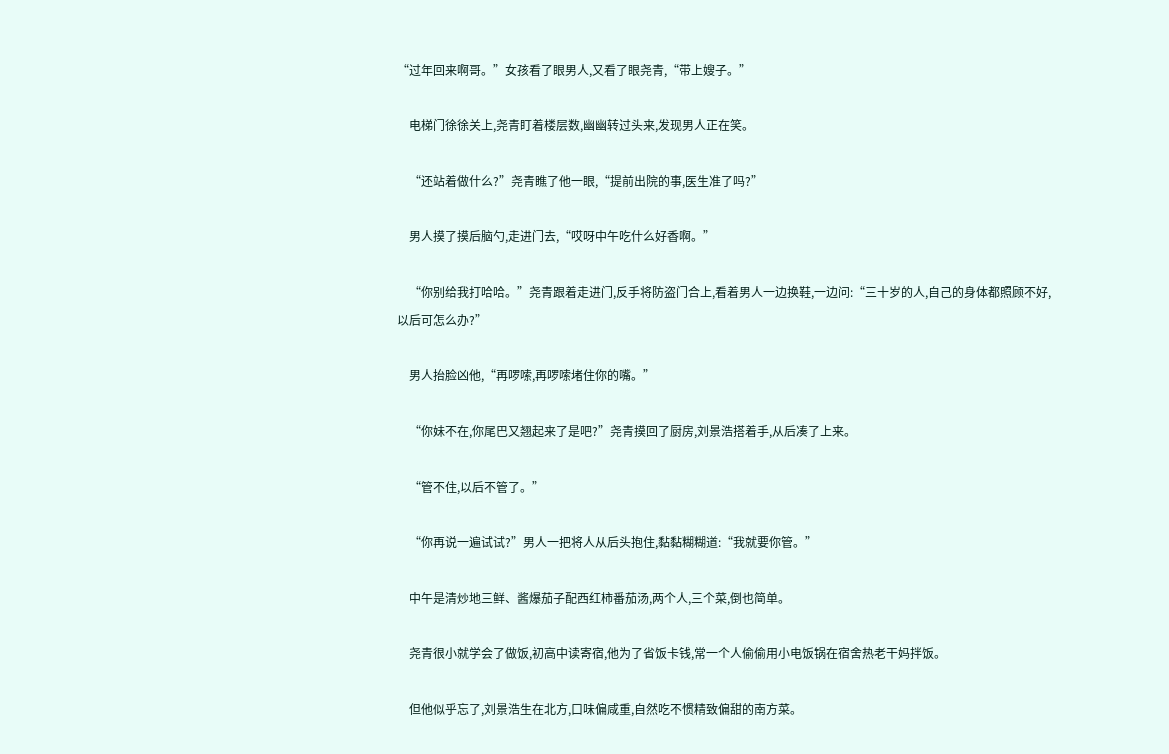“过年回来啊哥。”女孩看了眼男人,又看了眼尧青,“带上嫂子。”

    电梯门徐徐关上,尧青盯着楼层数,幽幽转过头来,发现男人正在笑。

    “还站着做什么?”尧青瞧了他一眼,“提前出院的事,医生准了吗?”

    男人摸了摸后脑勺,走进门去,“哎呀中午吃什么好香啊。”

    “你别给我打哈哈。”尧青跟着走进门,反手将防盗门合上,看着男人一边换鞋,一边问:“三十岁的人,自己的身体都照顾不好,以后可怎么办?”

    男人抬脸凶他,“再啰嗦,再啰嗦堵住你的嘴。”

    “你妹不在,你尾巴又翘起来了是吧?”尧青摸回了厨房,刘景浩搭着手,从后凑了上来。

    “管不住,以后不管了。”

    “你再说一遍试试?”男人一把将人从后头抱住,黏黏糊糊道:“我就要你管。”

    中午是清炒地三鲜、酱爆茄子配西红柿番茄汤,两个人,三个菜,倒也简单。

    尧青很小就学会了做饭,初高中读寄宿,他为了省饭卡钱,常一个人偷偷用小电饭锅在宿舍热老干妈拌饭。

    但他似乎忘了,刘景浩生在北方,口味偏咸重,自然吃不惯精致偏甜的南方菜。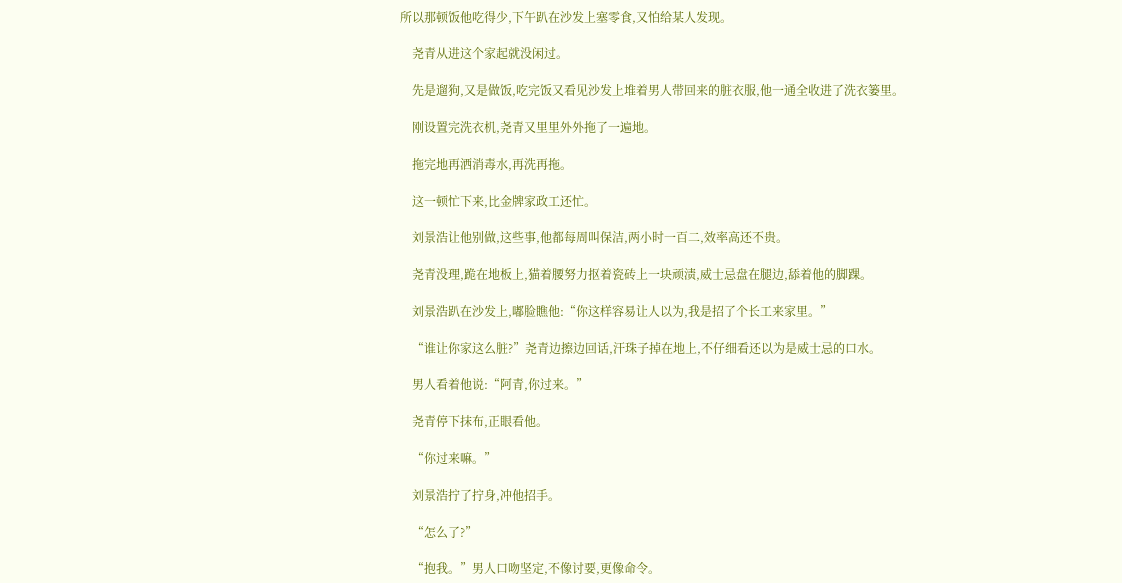所以那顿饭他吃得少,下午趴在沙发上塞零食,又怕给某人发现。

    尧青从进这个家起就没闲过。

    先是遛狗,又是做饭,吃完饭又看见沙发上堆着男人带回来的脏衣服,他一通全收进了洗衣篓里。

    刚设置完洗衣机,尧青又里里外外拖了一遍地。

    拖完地再洒消毒水,再洗再拖。

    这一顿忙下来,比金牌家政工还忙。

    刘景浩让他别做,这些事,他都每周叫保洁,两小时一百二,效率高还不贵。

    尧青没理,跪在地板上,猫着腰努力抠着瓷砖上一块顽渍,威士忌盘在腿边,舔着他的脚踝。

    刘景浩趴在沙发上,嘟脸瞧他:“你这样容易让人以为,我是招了个长工来家里。”

    “谁让你家这么脏?”尧青边擦边回话,汗珠子掉在地上,不仔细看还以为是威士忌的口水。

    男人看着他说:“阿青,你过来。”

    尧青停下抹布,正眼看他。

    “你过来嘛。”

    刘景浩拧了拧身,冲他招手。

    “怎么了?”

    “抱我。”男人口吻坚定,不像讨要,更像命令。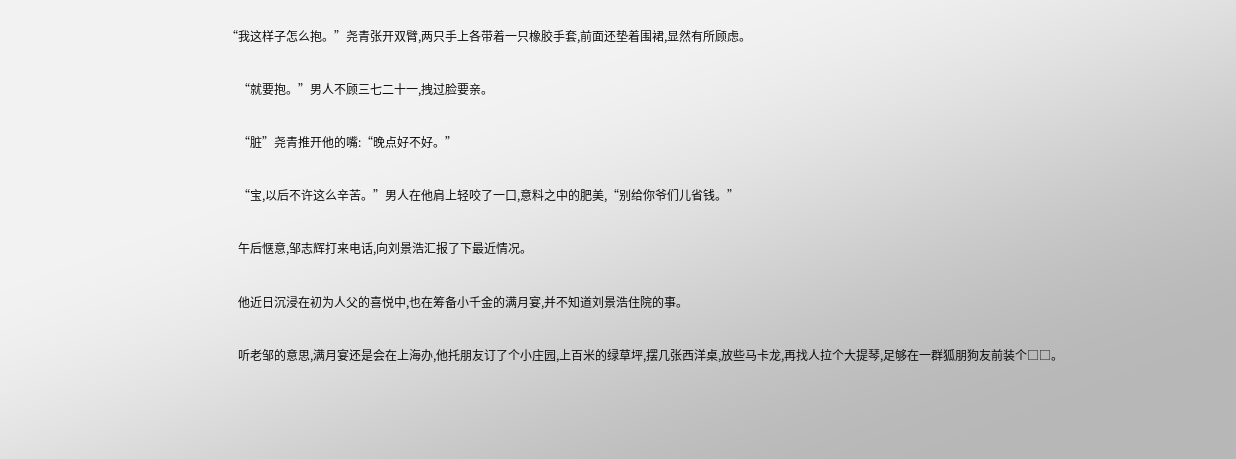“我这样子怎么抱。”尧青张开双臂,两只手上各带着一只橡胶手套,前面还垫着围裙,显然有所顾虑。

    “就要抱。”男人不顾三七二十一,拽过脸要亲。

    “脏”尧青推开他的嘴:“晚点好不好。”

    “宝,以后不许这么辛苦。”男人在他肩上轻咬了一口,意料之中的肥美,“别给你爷们儿省钱。”

    午后惬意,邹志辉打来电话,向刘景浩汇报了下最近情况。

    他近日沉浸在初为人父的喜悦中,也在筹备小千金的满月宴,并不知道刘景浩住院的事。

    听老邹的意思,满月宴还是会在上海办,他托朋友订了个小庄园,上百米的绿草坪,摆几张西洋桌,放些马卡龙,再找人拉个大提琴,足够在一群狐朋狗友前装个□□。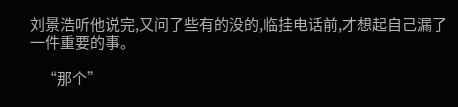刘景浩听他说完,又问了些有的没的,临挂电话前,才想起自己漏了一件重要的事。

    “那个”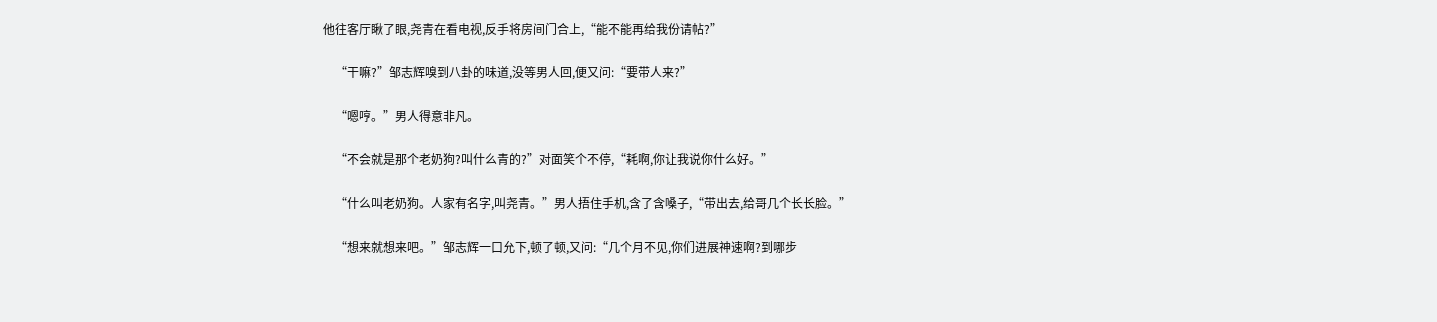他往客厅瞅了眼,尧青在看电视,反手将房间门合上,“能不能再给我份请帖?”

    “干嘛?”邹志辉嗅到八卦的味道,没等男人回,便又问:“要带人来?”

    “嗯哼。”男人得意非凡。

    “不会就是那个老奶狗?叫什么青的?”对面笑个不停,“耗啊,你让我说你什么好。”

    “什么叫老奶狗。人家有名字,叫尧青。”男人捂住手机,含了含嗓子,“带出去,给哥几个长长脸。”

    “想来就想来吧。”邹志辉一口允下,顿了顿,又问:“几个月不见,你们进展神速啊?到哪步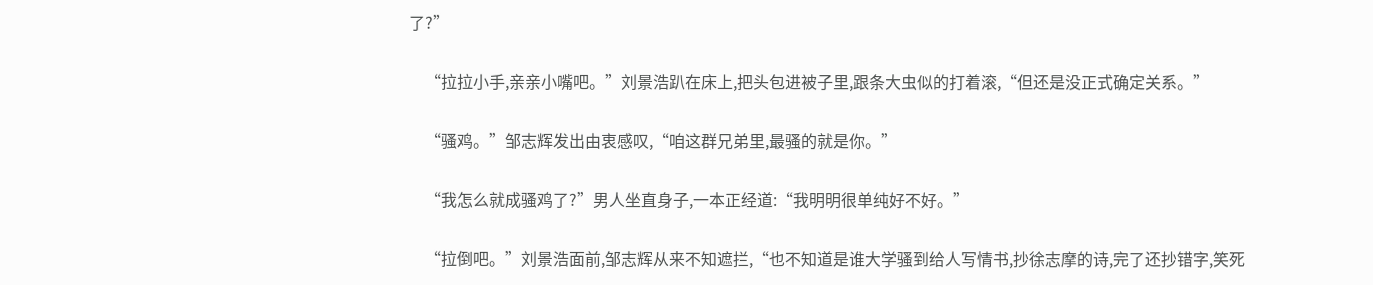了?”

    “拉拉小手,亲亲小嘴吧。”刘景浩趴在床上,把头包进被子里,跟条大虫似的打着滚,“但还是没正式确定关系。”

    “骚鸡。”邹志辉发出由衷感叹,“咱这群兄弟里,最骚的就是你。”

    “我怎么就成骚鸡了?”男人坐直身子,一本正经道:“我明明很单纯好不好。”

    “拉倒吧。”刘景浩面前,邹志辉从来不知遮拦,“也不知道是谁大学骚到给人写情书,抄徐志摩的诗,完了还抄错字,笑死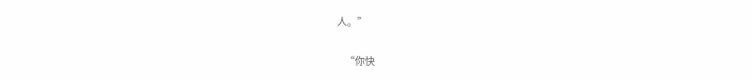人。”

    “你快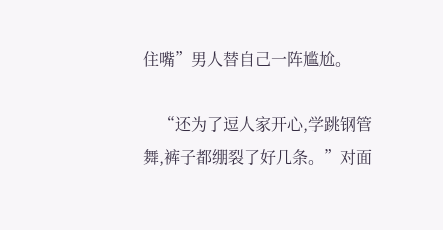住嘴”男人替自己一阵尴尬。

    “还为了逗人家开心,学跳钢管舞,裤子都绷裂了好几条。”对面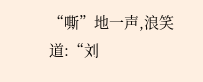“嘶”地一声,浪笑道:“刘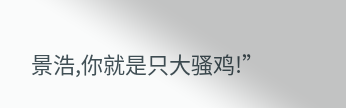景浩,你就是只大骚鸡!”